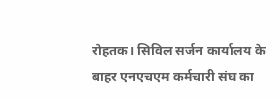रोहतक। सिविल सर्जन कार्यालय के बाहर एनएचएम कर्मचारी संघ का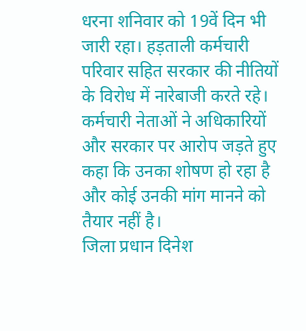धरना शनिवार को 19वें दिन भी जारी रहा। हड़ताली कर्मचारी परिवार सहित सरकार की नीतियों के विरोध में नारेबाजी करते रहे। कर्मचारी नेताओं ने अधिकारियों और सरकार पर आरोप जड़ते हुए कहा कि उनका शोषण हो रहा है और कोई उनकी मांग मानने को तैयार नहीं है।
जिला प्रधान दिनेश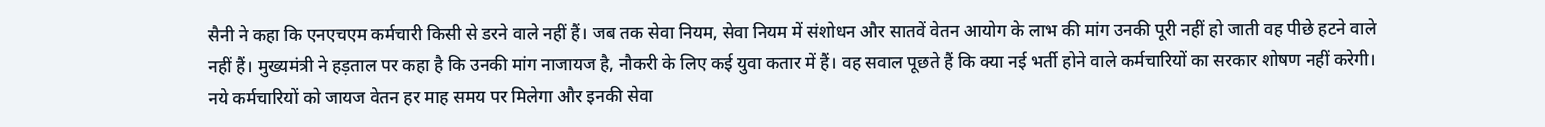सैनी ने कहा कि एनएचएम कर्मचारी किसी से डरने वाले नहीं हैं। जब तक सेवा नियम, सेवा नियम में संशोधन और सातवें वेतन आयोग के लाभ की मांग उनकी पूरी नहीं हो जाती वह पीछे हटने वाले नहीं हैं। मुख्यमंत्री ने हड़ताल पर कहा है कि उनकी मांग नाजायज है, नौकरी के लिए कई युवा कतार में हैं। वह सवाल पूछते हैं कि क्या नई भर्ती होने वाले कर्मचारियों का सरकार शोषण नहीं करेगी। नये कर्मचारियों को जायज वेतन हर माह समय पर मिलेगा और इनकी सेवा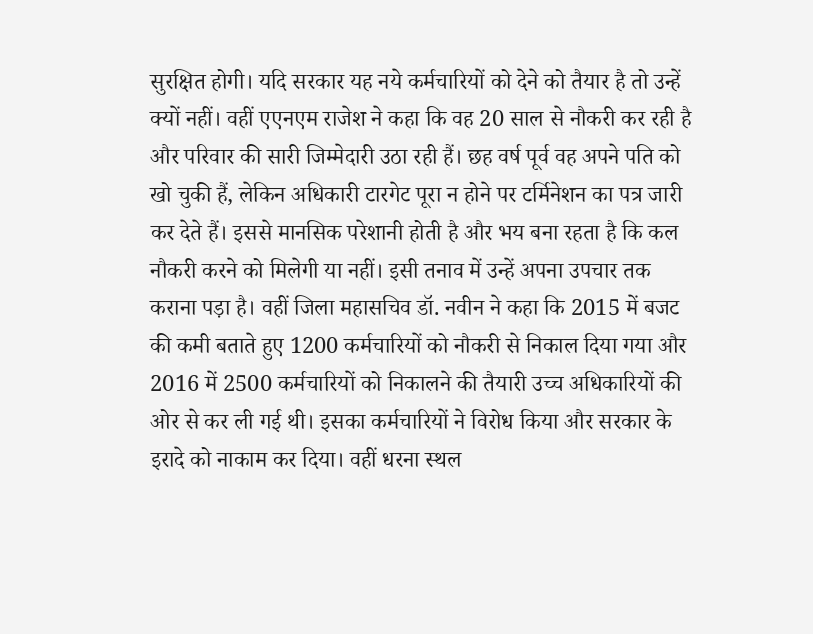सुरक्षित होगी। यदि सरकार यह नये कर्मचारियों को देने को तैयार है तो उन्हें क्यों नहीं। वहीं एएनएम राजेश ने कहा कि वह 20 साल से नौकरी कर रही है और परिवार की सारी जिम्मेदारी उठा रही हैं। छह वर्ष पूर्व वह अपने पति को खो चुकी हैं, लेकिन अधिकारी टारगेट पूरा न होने पर टर्मिनेशन का पत्र जारी कर देते हैं। इससे मानसिक परेशानी होती है और भय बना रहता है कि कल नौकरी करने को मिलेगी या नहीं। इसी तनाव में उन्हें अपना उपचार तक कराना पड़ा है। वहीं जिला महासचिव डॉ. नवीन ने कहा कि 2015 में बजट की कमी बताते हुए 1200 कर्मचारियों को नौकरी से निकाल दिया गया और 2016 में 2500 कर्मचारियों को निकालने की तैयारी उच्च अधिकारियों की ओर से कर ली गई थी। इसका कर्मचारियों ने विरोध किया और सरकार के इरादे को नाकाम कर दिया। वहीं धरना स्थल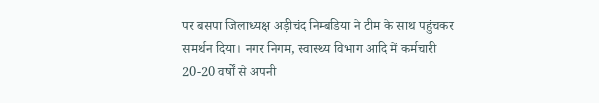पर बसपा जिलाध्यक्ष अड़ीचंद निम्बडिया ने टीम के साथ पहुंचकर समर्थन दिया। नगर निगम, स्वास्थ्य विभाग आदि में कर्मचारी 20-20 वर्षों से अपनी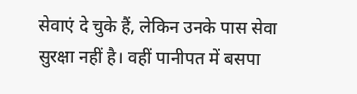सेवाएं दे चुके हैं, लेकिन उनके पास सेवा सुरक्षा नहीं है। वहीं पानीपत में बसपा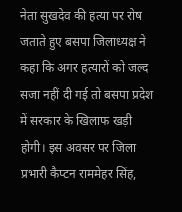नेता सुखदेव की हत्या पर रोष जताते हुए बसपा जिलाध्यक्ष ने कहा कि अगर हत्यारों को जल्द सजा नहीं दी गई तो बसपा प्रदेश में सरकार के खिलाफ खड़ी होगी। इस अवसर पर जिला प्रभारी कैप्टन राममेहर सिंह,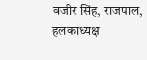वजीर सिंह, राजपाल, हलकाध्यक्ष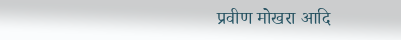प्रवीण मोखरा आदि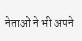नेताओं ने भी अपने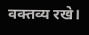वक्तव्य रखे।